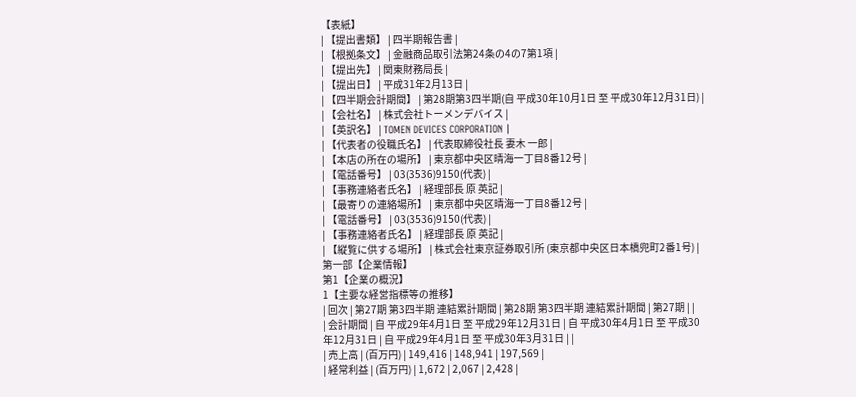【表紙】
| 【提出書類】 | 四半期報告書 |
| 【根拠条文】 | 金融商品取引法第24条の4の7第1項 |
| 【提出先】 | 関東財務局長 |
| 【提出日】 | 平成31年2月13日 |
| 【四半期会計期間】 | 第28期第3四半期(自 平成30年10月1日 至 平成30年12月31日) |
| 【会社名】 | 株式会社トーメンデバイス |
| 【英訳名】 | TOMEN DEVICES CORPORATION |
| 【代表者の役職氏名】 | 代表取締役社長 妻木 一郎 |
| 【本店の所在の場所】 | 東京都中央区晴海一丁目8番12号 |
| 【電話番号】 | 03(3536)9150(代表) |
| 【事務連絡者氏名】 | 経理部長 原 英記 |
| 【最寄りの連絡場所】 | 東京都中央区晴海一丁目8番12号 |
| 【電話番号】 | 03(3536)9150(代表) |
| 【事務連絡者氏名】 | 経理部長 原 英記 |
| 【縦覧に供する場所】 | 株式会社東京証券取引所 (東京都中央区日本橋兜町2番1号) |
第一部【企業情報】
第1【企業の概況】
1【主要な経営指標等の推移】
| 回次 | 第27期 第3四半期 連結累計期間 | 第28期 第3四半期 連結累計期間 | 第27期 | |
| 会計期間 | 自 平成29年4月1日 至 平成29年12月31日 | 自 平成30年4月1日 至 平成30年12月31日 | 自 平成29年4月1日 至 平成30年3月31日 | |
| 売上高 | (百万円) | 149,416 | 148,941 | 197,569 |
| 経常利益 | (百万円) | 1,672 | 2,067 | 2,428 |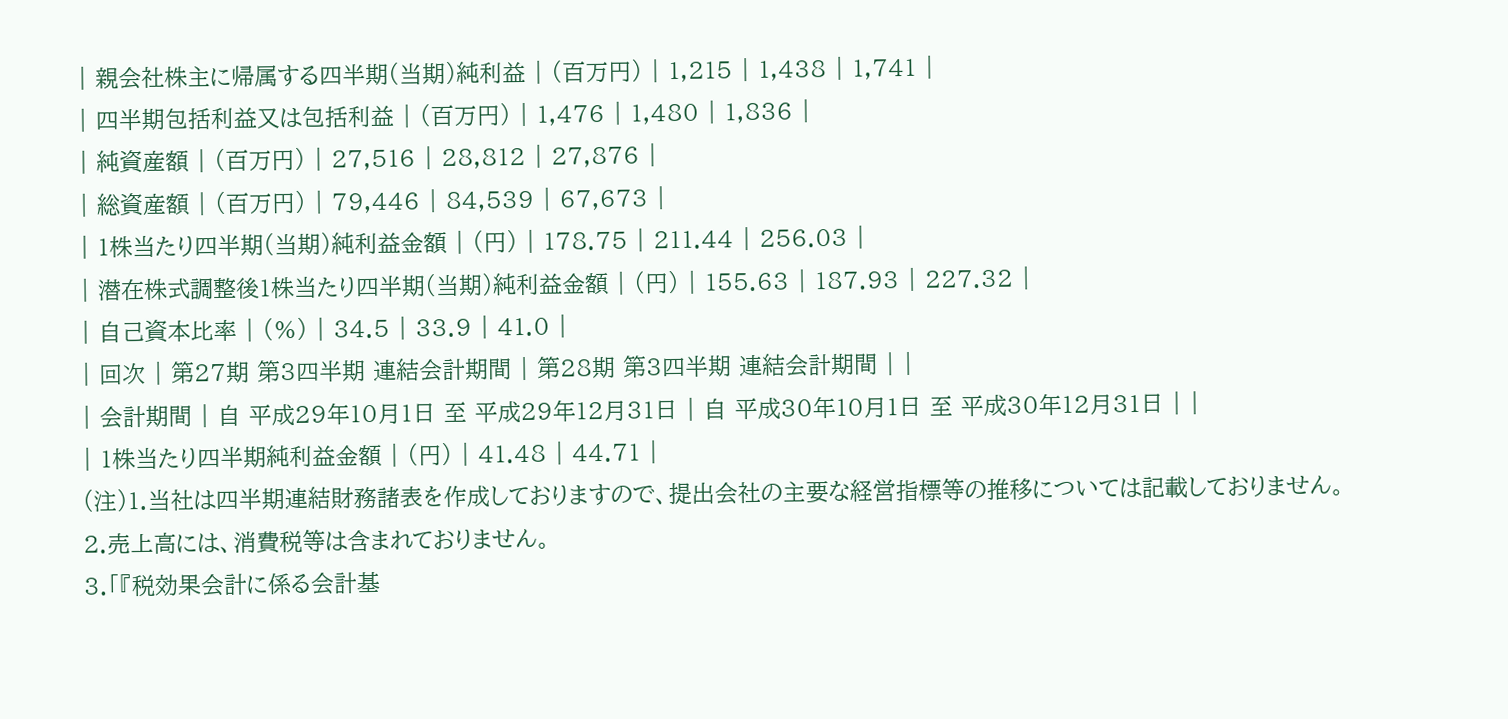| 親会社株主に帰属する四半期(当期)純利益 | (百万円) | 1,215 | 1,438 | 1,741 |
| 四半期包括利益又は包括利益 | (百万円) | 1,476 | 1,480 | 1,836 |
| 純資産額 | (百万円) | 27,516 | 28,812 | 27,876 |
| 総資産額 | (百万円) | 79,446 | 84,539 | 67,673 |
| 1株当たり四半期(当期)純利益金額 | (円) | 178.75 | 211.44 | 256.03 |
| 潜在株式調整後1株当たり四半期(当期)純利益金額 | (円) | 155.63 | 187.93 | 227.32 |
| 自己資本比率 | (%) | 34.5 | 33.9 | 41.0 |
| 回次 | 第27期 第3四半期 連結会計期間 | 第28期 第3四半期 連結会計期間 | |
| 会計期間 | 自 平成29年10月1日 至 平成29年12月31日 | 自 平成30年10月1日 至 平成30年12月31日 | |
| 1株当たり四半期純利益金額 | (円) | 41.48 | 44.71 |
(注)1.当社は四半期連結財務諸表を作成しておりますので、提出会社の主要な経営指標等の推移については記載しておりません。
2.売上高には、消費税等は含まれておりません。
3.「『税効果会計に係る会計基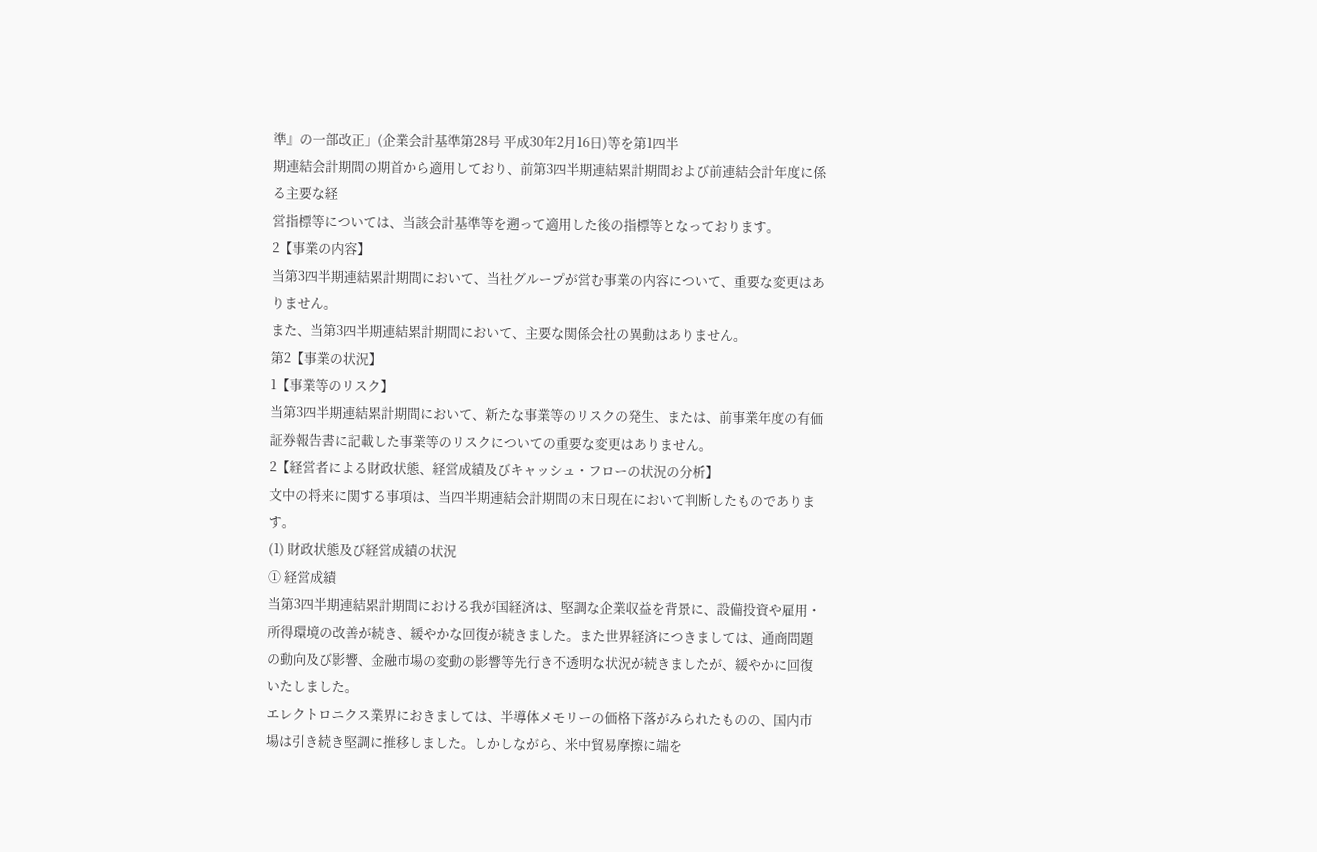準』の一部改正」(企業会計基準第28号 平成30年2月16日)等を第1四半
期連結会計期間の期首から適用しており、前第3四半期連結累計期間および前連結会計年度に係る主要な経
営指標等については、当該会計基準等を遡って適用した後の指標等となっております。
2【事業の内容】
当第3四半期連結累計期間において、当社グループが営む事業の内容について、重要な変更はありません。
また、当第3四半期連結累計期間において、主要な関係会社の異動はありません。
第2【事業の状況】
1【事業等のリスク】
当第3四半期連結累計期間において、新たな事業等のリスクの発生、または、前事業年度の有価証券報告書に記載した事業等のリスクについての重要な変更はありません。
2【経営者による財政状態、経営成績及びキャッシュ・フローの状況の分析】
文中の将来に関する事項は、当四半期連結会計期間の末日現在において判断したものであります。
(1) 財政状態及び経営成績の状況
① 経営成績
当第3四半期連結累計期間における我が国経済は、堅調な企業収益を背景に、設備投資や雇用・所得環境の改善が続き、緩やかな回復が続きました。また世界経済につきましては、通商問題の動向及び影響、金融市場の変動の影響等先行き不透明な状況が続きましたが、緩やかに回復いたしました。
エレクトロニクス業界におきましては、半導体メモリーの価格下落がみられたものの、国内市場は引き続き堅調に推移しました。しかしながら、米中貿易摩擦に端を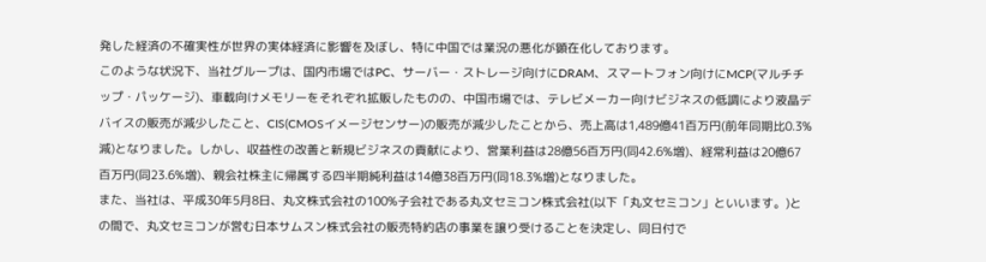発した経済の不確実性が世界の実体経済に影響を及ぼし、特に中国では業況の悪化が顕在化しております。
このような状況下、当社グループは、国内市場ではPC、サーバー・ストレージ向けにDRAM、スマートフォン向けにMCP(マルチチップ・パッケージ)、車載向けメモリーをそれぞれ拡販したものの、中国市場では、テレビメーカー向けビジネスの低調により液晶デバイスの販売が減少したこと、CIS(CMOSイメージセンサー)の販売が減少したことから、売上高は1,489億41百万円(前年同期比0.3%減)となりました。しかし、収益性の改善と新規ビジネスの貢献により、営業利益は28億56百万円(同42.6%増)、経常利益は20億67百万円(同23.6%増)、親会社株主に帰属する四半期純利益は14億38百万円(同18.3%増)となりました。
また、当社は、平成30年5月8日、丸文株式会社の100%子会社である丸文セミコン株式会社(以下「丸文セミコン」といいます。)との間で、丸文セミコンが営む日本サムスン株式会社の販売特約店の事業を譲り受けることを決定し、同日付で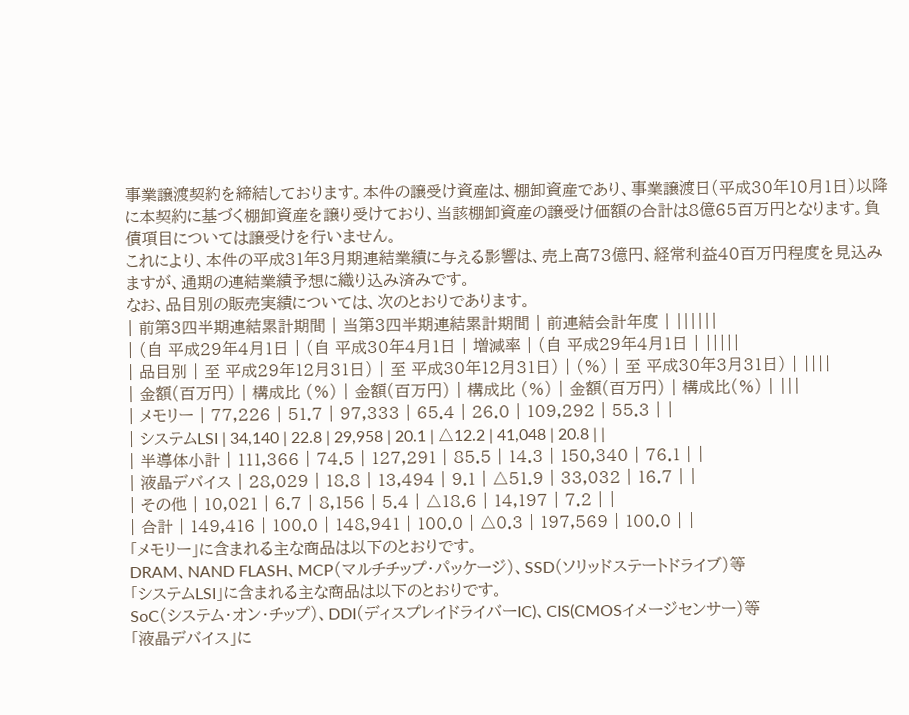事業譲渡契約を締結しております。本件の譲受け資産は、棚卸資産であり、事業譲渡日(平成30年10月1日)以降に本契約に基づく棚卸資産を譲り受けており、当該棚卸資産の譲受け価額の合計は8億65百万円となります。負債項目については譲受けを行いません。
これにより、本件の平成31年3月期連結業績に与える影響は、売上高73億円、経常利益40百万円程度を見込みますが、通期の連結業績予想に織り込み済みです。
なお、品目別の販売実績については、次のとおりであります。
| 前第3四半期連結累計期間 | 当第3四半期連結累計期間 | 前連結会計年度 | ||||||
| (自 平成29年4月1日 | (自 平成30年4月1日 | 増減率 | (自 平成29年4月1日 | |||||
| 品目別 | 至 平成29年12月31日) | 至 平成30年12月31日) | (%) | 至 平成30年3月31日) | ||||
| 金額(百万円) | 構成比 (%) | 金額(百万円) | 構成比 (%) | 金額(百万円) | 構成比(%) | |||
| メモリー | 77,226 | 51.7 | 97,333 | 65.4 | 26.0 | 109,292 | 55.3 | |
| システムLSI | 34,140 | 22.8 | 29,958 | 20.1 | △12.2 | 41,048 | 20.8 | |
| 半導体小計 | 111,366 | 74.5 | 127,291 | 85.5 | 14.3 | 150,340 | 76.1 | |
| 液晶デバイス | 28,029 | 18.8 | 13,494 | 9.1 | △51.9 | 33,032 | 16.7 | |
| その他 | 10,021 | 6.7 | 8,156 | 5.4 | △18.6 | 14,197 | 7.2 | |
| 合計 | 149,416 | 100.0 | 148,941 | 100.0 | △0.3 | 197,569 | 100.0 | |
「メモリー」に含まれる主な商品は以下のとおりです。
DRAM、NAND FLASH、MCP(マルチチップ・パッケージ)、SSD(ソリッドステートドライブ)等
「システムLSI」に含まれる主な商品は以下のとおりです。
SoC(システム・オン・チップ)、DDI(ディスプレイドライバーIC)、CIS(CMOSイメージセンサー)等
「液晶デバイス」に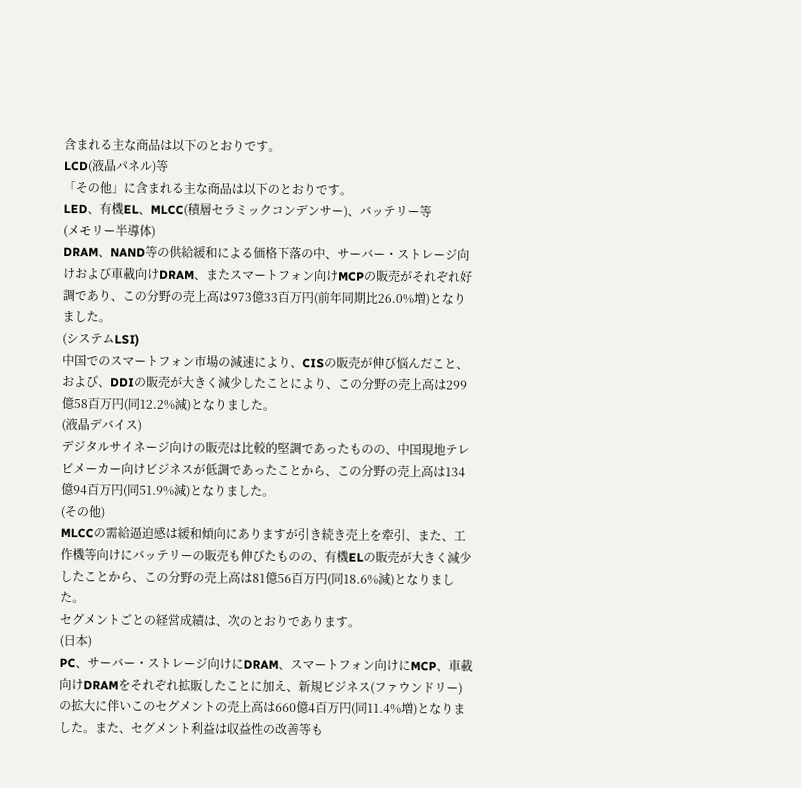含まれる主な商品は以下のとおりです。
LCD(液晶パネル)等
「その他」に含まれる主な商品は以下のとおりです。
LED、有機EL、MLCC(積層セラミックコンデンサー)、バッテリー等
(メモリー半導体)
DRAM、NAND等の供給緩和による価格下落の中、サーバー・ストレージ向けおよび車載向けDRAM、またスマートフォン向けMCPの販売がそれぞれ好調であり、この分野の売上高は973億33百万円(前年同期比26.0%増)となりました。
(システムLSI)
中国でのスマートフォン市場の減速により、CISの販売が伸び悩んだこと、および、DDIの販売が大きく減少したことにより、この分野の売上高は299億58百万円(同12.2%減)となりました。
(液晶デバイス)
デジタルサイネージ向けの販売は比較的堅調であったものの、中国現地テレビメーカー向けビジネスが低調であったことから、この分野の売上高は134億94百万円(同51.9%減)となりました。
(その他)
MLCCの需給逼迫感は緩和傾向にありますが引き続き売上を牽引、また、工作機等向けにバッテリーの販売も伸びたものの、有機ELの販売が大きく減少したことから、この分野の売上高は81億56百万円(同18.6%減)となりました。
セグメントごとの経営成績は、次のとおりであります。
(日本)
PC、サーバー・ストレージ向けにDRAM、スマートフォン向けにMCP、車載向けDRAMをそれぞれ拡販したことに加え、新規ビジネス(ファウンドリー)の拡大に伴いこのセグメントの売上高は660億4百万円(同11.4%増)となりました。また、セグメント利益は収益性の改善等も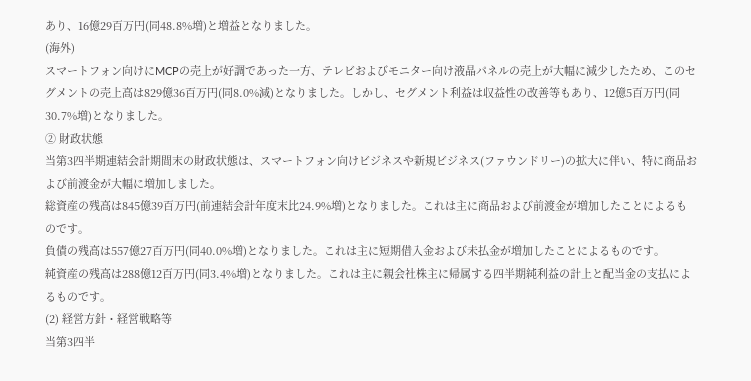あり、16億29百万円(同48.8%増)と増益となりました。
(海外)
スマートフォン向けにMCPの売上が好調であった一方、テレビおよびモニター向け液晶パネルの売上が大幅に減少したため、このセグメントの売上高は829億36百万円(同8.0%減)となりました。しかし、セグメント利益は収益性の改善等もあり、12億5百万円(同30.7%増)となりました。
② 財政状態
当第3四半期連結会計期間末の財政状態は、スマートフォン向けビジネスや新規ビジネス(ファウンドリー)の拡大に伴い、特に商品および前渡金が大幅に増加しました。
総資産の残高は845億39百万円(前連結会計年度末比24.9%増)となりました。これは主に商品および前渡金が増加したことによるものです。
負債の残高は557億27百万円(同40.0%増)となりました。これは主に短期借入金および未払金が増加したことによるものです。
純資産の残高は288億12百万円(同3.4%増)となりました。これは主に親会社株主に帰属する四半期純利益の計上と配当金の支払によるものです。
(2) 経営方針・経営戦略等
当第3四半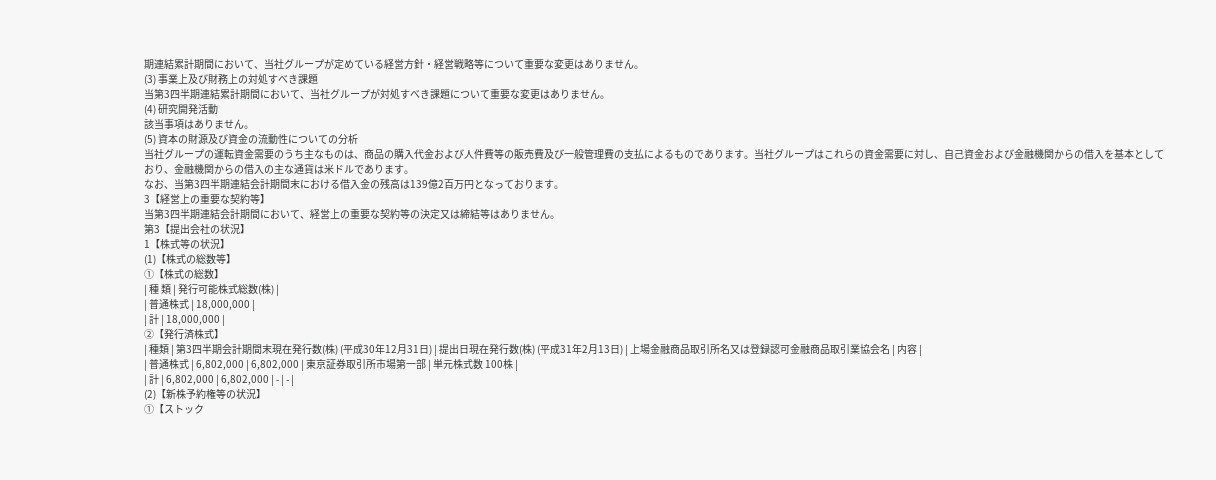期連結累計期間において、当社グループが定めている経営方針・経営戦略等について重要な変更はありません。
(3) 事業上及び財務上の対処すべき課題
当第3四半期連結累計期間において、当社グループが対処すべき課題について重要な変更はありません。
(4) 研究開発活動
該当事項はありません。
(5) 資本の財源及び資金の流動性についての分析
当社グループの運転資金需要のうち主なものは、商品の購入代金および人件費等の販売費及び一般管理費の支払によるものであります。当社グループはこれらの資金需要に対し、自己資金および金融機関からの借入を基本としており、金融機関からの借入の主な通貨は米ドルであります。
なお、当第3四半期連結会計期間末における借入金の残高は139億2百万円となっております。
3【経営上の重要な契約等】
当第3四半期連結会計期間において、経営上の重要な契約等の決定又は締結等はありません。
第3【提出会社の状況】
1【株式等の状況】
(1)【株式の総数等】
①【株式の総数】
| 種 類 | 発行可能株式総数(株) |
| 普通株式 | 18,000,000 |
| 計 | 18,000,000 |
②【発行済株式】
| 種類 | 第3四半期会計期間末現在発行数(株) (平成30年12月31日) | 提出日現在発行数(株) (平成31年2月13日) | 上場金融商品取引所名又は登録認可金融商品取引業協会名 | 内容 |
| 普通株式 | 6,802,000 | 6,802,000 | 東京証券取引所市場第一部 | 単元株式数 100株 |
| 計 | 6,802,000 | 6,802,000 | - | - |
(2)【新株予約権等の状況】
①【ストック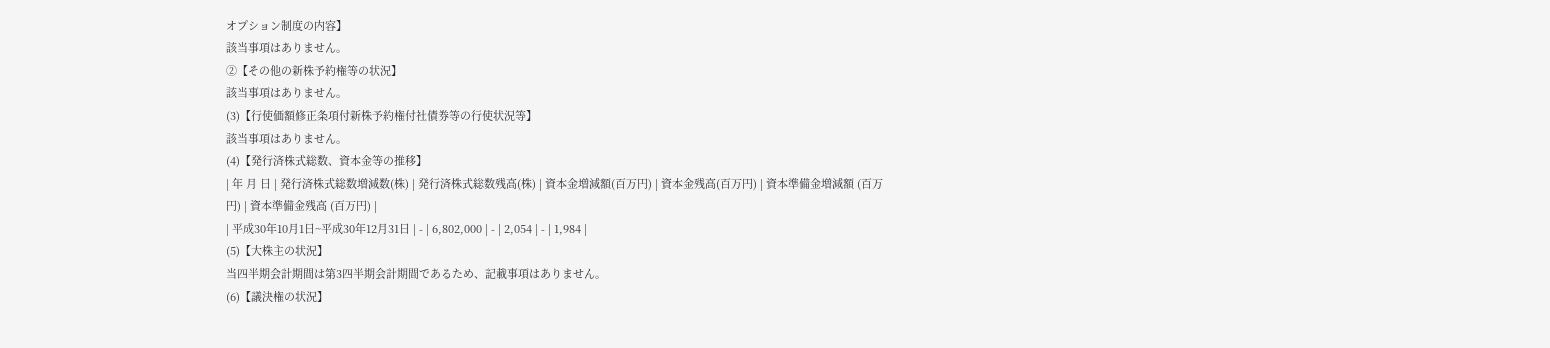オプション制度の内容】
該当事項はありません。
②【その他の新株予約権等の状況】
該当事項はありません。
(3)【行使価額修正条項付新株予約権付社債券等の行使状況等】
該当事項はありません。
(4)【発行済株式総数、資本金等の推移】
| 年 月 日 | 発行済株式総数増減数(株) | 発行済株式総数残高(株) | 資本金増減額(百万円) | 資本金残高(百万円) | 資本準備金増減額 (百万円) | 資本準備金残高 (百万円) |
| 平成30年10月1日~平成30年12月31日 | - | 6,802,000 | - | 2,054 | - | 1,984 |
(5)【大株主の状況】
当四半期会計期間は第3四半期会計期間であるため、記載事項はありません。
(6)【議決権の状況】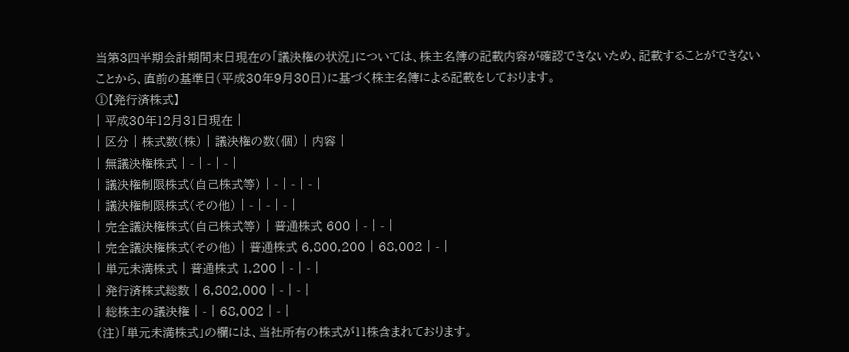当第3四半期会計期間末日現在の「議決権の状況」については、株主名簿の記載内容が確認できないため、記載することができないことから、直前の基準日(平成30年9月30日)に基づく株主名簿による記載をしております。
①【発行済株式】
| 平成30年12月31日現在 |
| 区分 | 株式数(株) | 議決権の数(個) | 内容 |
| 無議決権株式 | - | - | - |
| 議決権制限株式(自己株式等) | - | - | - |
| 議決権制限株式(その他) | - | - | - |
| 完全議決権株式(自己株式等) | 普通株式 600 | - | - |
| 完全議決権株式(その他) | 普通株式 6,800,200 | 68,002 | - |
| 単元未満株式 | 普通株式 1,200 | - | - |
| 発行済株式総数 | 6,802,000 | - | - |
| 総株主の議決権 | - | 68,002 | - |
(注)「単元未満株式」の欄には、当社所有の株式が11株含まれております。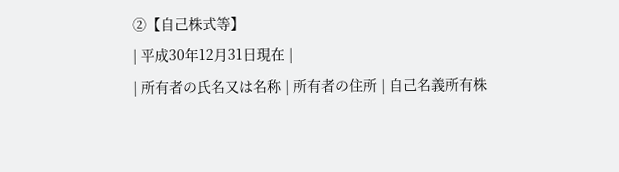②【自己株式等】
| 平成30年12月31日現在 |
| 所有者の氏名又は名称 | 所有者の住所 | 自己名義所有株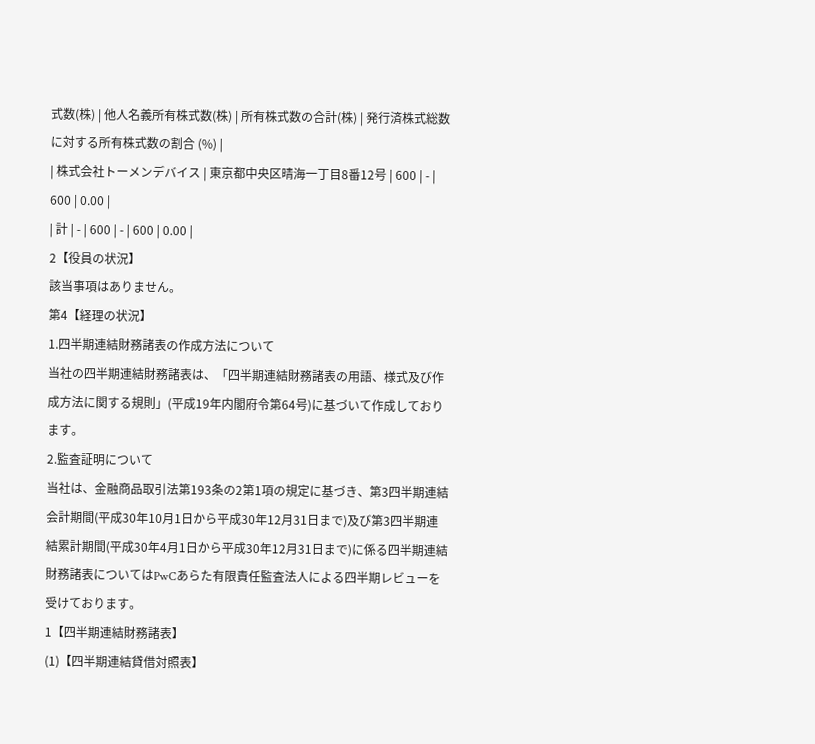式数(株) | 他人名義所有株式数(株) | 所有株式数の合計(株) | 発行済株式総数に対する所有株式数の割合 (%) |
| 株式会社トーメンデバイス | 東京都中央区晴海一丁目8番12号 | 600 | - | 600 | 0.00 |
| 計 | - | 600 | - | 600 | 0.00 |
2【役員の状況】
該当事項はありません。
第4【経理の状況】
1.四半期連結財務諸表の作成方法について
当社の四半期連結財務諸表は、「四半期連結財務諸表の用語、様式及び作成方法に関する規則」(平成19年内閣府令第64号)に基づいて作成しております。
2.監査証明について
当社は、金融商品取引法第193条の2第1項の規定に基づき、第3四半期連結会計期間(平成30年10月1日から平成30年12月31日まで)及び第3四半期連結累計期間(平成30年4月1日から平成30年12月31日まで)に係る四半期連結財務諸表についてはPwCあらた有限責任監査法人による四半期レビューを受けております。
1【四半期連結財務諸表】
(1)【四半期連結貸借対照表】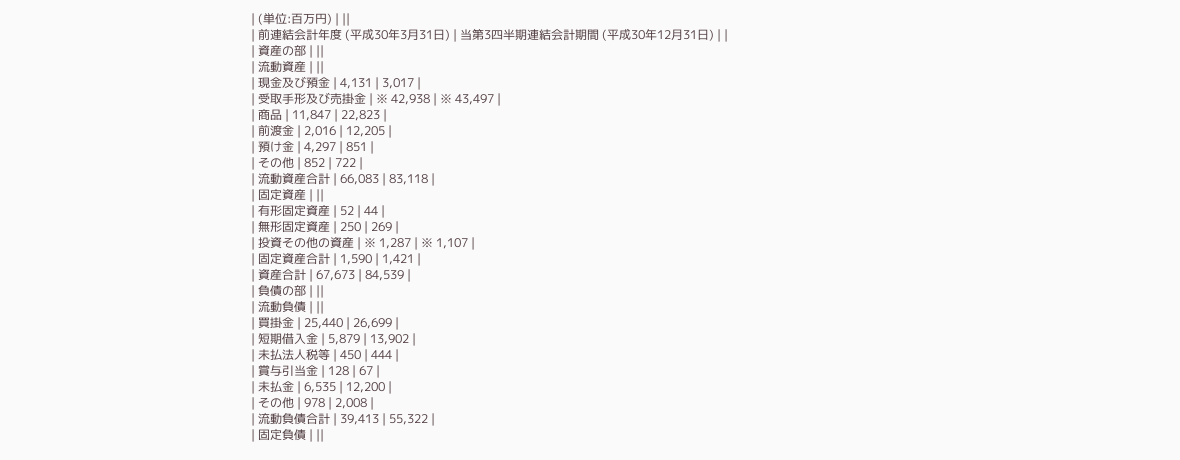| (単位:百万円) | ||
| 前連結会計年度 (平成30年3月31日) | 当第3四半期連結会計期間 (平成30年12月31日) | |
| 資産の部 | ||
| 流動資産 | ||
| 現金及び預金 | 4,131 | 3,017 |
| 受取手形及び売掛金 | ※ 42,938 | ※ 43,497 |
| 商品 | 11,847 | 22,823 |
| 前渡金 | 2,016 | 12,205 |
| 預け金 | 4,297 | 851 |
| その他 | 852 | 722 |
| 流動資産合計 | 66,083 | 83,118 |
| 固定資産 | ||
| 有形固定資産 | 52 | 44 |
| 無形固定資産 | 250 | 269 |
| 投資その他の資産 | ※ 1,287 | ※ 1,107 |
| 固定資産合計 | 1,590 | 1,421 |
| 資産合計 | 67,673 | 84,539 |
| 負債の部 | ||
| 流動負債 | ||
| 買掛金 | 25,440 | 26,699 |
| 短期借入金 | 5,879 | 13,902 |
| 未払法人税等 | 450 | 444 |
| 賞与引当金 | 128 | 67 |
| 未払金 | 6,535 | 12,200 |
| その他 | 978 | 2,008 |
| 流動負債合計 | 39,413 | 55,322 |
| 固定負債 | ||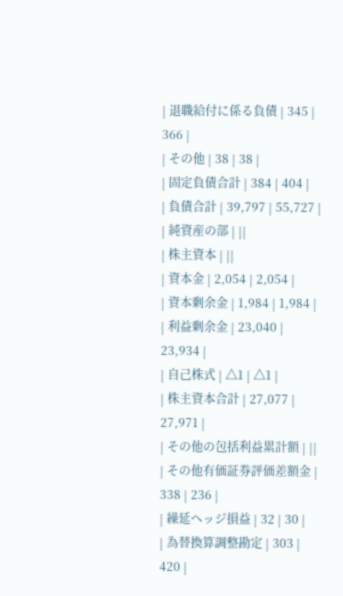| 退職給付に係る負債 | 345 | 366 |
| その他 | 38 | 38 |
| 固定負債合計 | 384 | 404 |
| 負債合計 | 39,797 | 55,727 |
| 純資産の部 | ||
| 株主資本 | ||
| 資本金 | 2,054 | 2,054 |
| 資本剰余金 | 1,984 | 1,984 |
| 利益剰余金 | 23,040 | 23,934 |
| 自己株式 | △1 | △1 |
| 株主資本合計 | 27,077 | 27,971 |
| その他の包括利益累計額 | ||
| その他有価証券評価差額金 | 338 | 236 |
| 繰延ヘッジ損益 | 32 | 30 |
| 為替換算調整勘定 | 303 | 420 |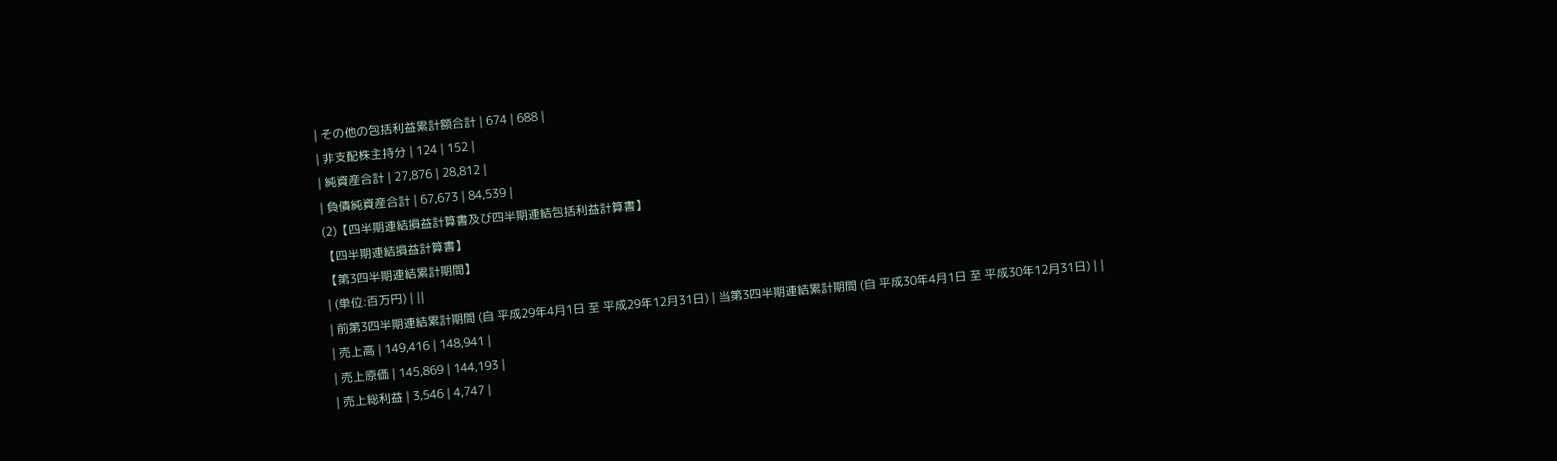| その他の包括利益累計額合計 | 674 | 688 |
| 非支配株主持分 | 124 | 152 |
| 純資産合計 | 27,876 | 28,812 |
| 負債純資産合計 | 67,673 | 84,539 |
(2)【四半期連結損益計算書及び四半期連結包括利益計算書】
【四半期連結損益計算書】
【第3四半期連結累計期間】
| (単位:百万円) | ||
| 前第3四半期連結累計期間 (自 平成29年4月1日 至 平成29年12月31日) | 当第3四半期連結累計期間 (自 平成30年4月1日 至 平成30年12月31日) | |
| 売上高 | 149,416 | 148,941 |
| 売上原価 | 145,869 | 144,193 |
| 売上総利益 | 3,546 | 4,747 |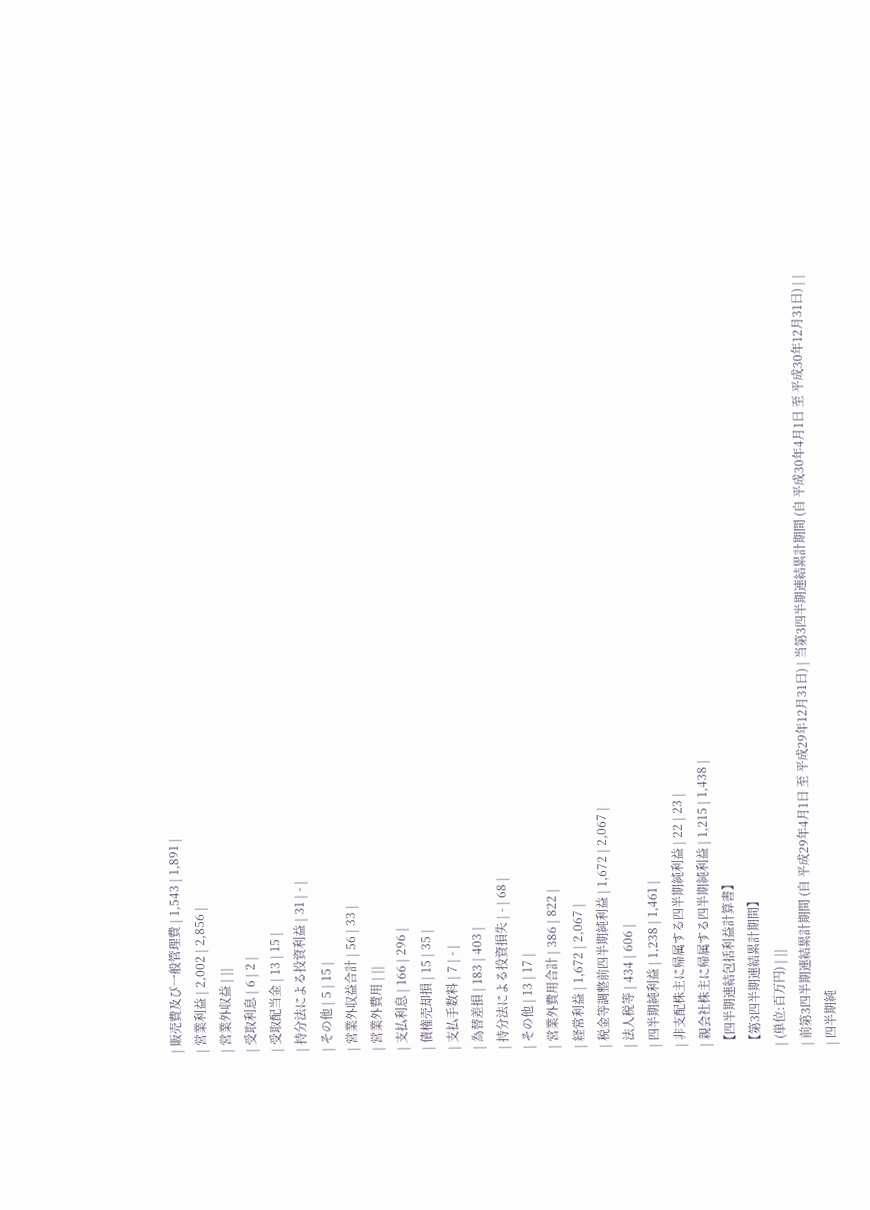| 販売費及び一般管理費 | 1,543 | 1,891 |
| 営業利益 | 2,002 | 2,856 |
| 営業外収益 | ||
| 受取利息 | 6 | 2 |
| 受取配当金 | 13 | 15 |
| 持分法による投資利益 | 31 | - |
| その他 | 5 | 15 |
| 営業外収益合計 | 56 | 33 |
| 営業外費用 | ||
| 支払利息 | 166 | 296 |
| 債権売却損 | 15 | 35 |
| 支払手数料 | 7 | - |
| 為替差損 | 183 | 403 |
| 持分法による投資損失 | - | 68 |
| その他 | 13 | 17 |
| 営業外費用合計 | 386 | 822 |
| 経常利益 | 1,672 | 2,067 |
| 税金等調整前四半期純利益 | 1,672 | 2,067 |
| 法人税等 | 434 | 606 |
| 四半期純利益 | 1,238 | 1,461 |
| 非支配株主に帰属する四半期純利益 | 22 | 23 |
| 親会社株主に帰属する四半期純利益 | 1,215 | 1,438 |
【四半期連結包括利益計算書】
【第3四半期連結累計期間】
| (単位:百万円) | ||
| 前第3四半期連結累計期間 (自 平成29年4月1日 至 平成29年12月31日) | 当第3四半期連結累計期間 (自 平成30年4月1日 至 平成30年12月31日) | |
| 四半期純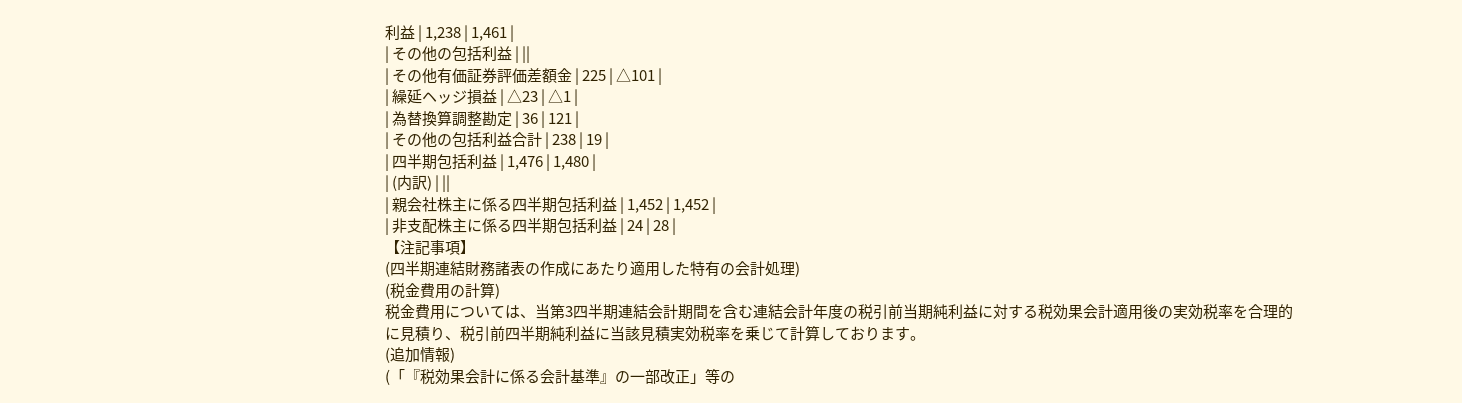利益 | 1,238 | 1,461 |
| その他の包括利益 | ||
| その他有価証券評価差額金 | 225 | △101 |
| 繰延ヘッジ損益 | △23 | △1 |
| 為替換算調整勘定 | 36 | 121 |
| その他の包括利益合計 | 238 | 19 |
| 四半期包括利益 | 1,476 | 1,480 |
| (内訳) | ||
| 親会社株主に係る四半期包括利益 | 1,452 | 1,452 |
| 非支配株主に係る四半期包括利益 | 24 | 28 |
【注記事項】
(四半期連結財務諸表の作成にあたり適用した特有の会計処理)
(税金費用の計算)
税金費用については、当第3四半期連結会計期間を含む連結会計年度の税引前当期純利益に対する税効果会計適用後の実効税率を合理的に見積り、税引前四半期純利益に当該見積実効税率を乗じて計算しております。
(追加情報)
(「『税効果会計に係る会計基準』の一部改正」等の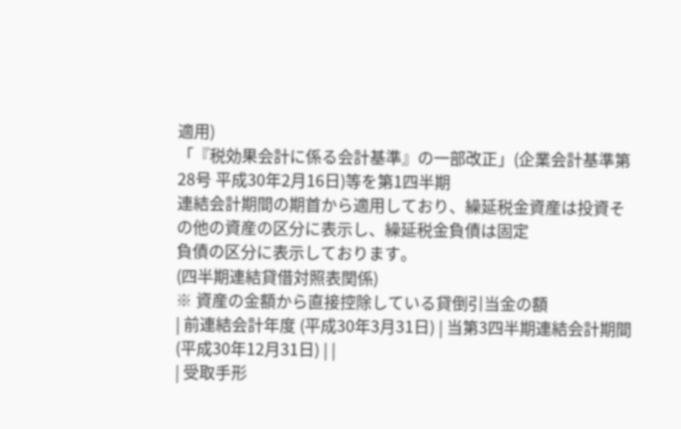適用)
「『税効果会計に係る会計基準』の一部改正」(企業会計基準第28号 平成30年2月16日)等を第1四半期
連結会計期間の期首から適用しており、繰延税金資産は投資その他の資産の区分に表示し、繰延税金負債は固定
負債の区分に表示しております。
(四半期連結貸借対照表関係)
※ 資産の金額から直接控除している貸倒引当金の額
| 前連結会計年度 (平成30年3月31日) | 当第3四半期連結会計期間 (平成30年12月31日) | |
| 受取手形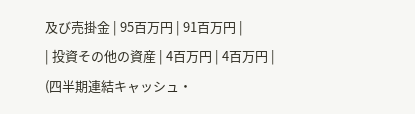及び売掛金 | 95百万円 | 91百万円 |
| 投資その他の資産 | 4百万円 | 4百万円 |
(四半期連結キャッシュ・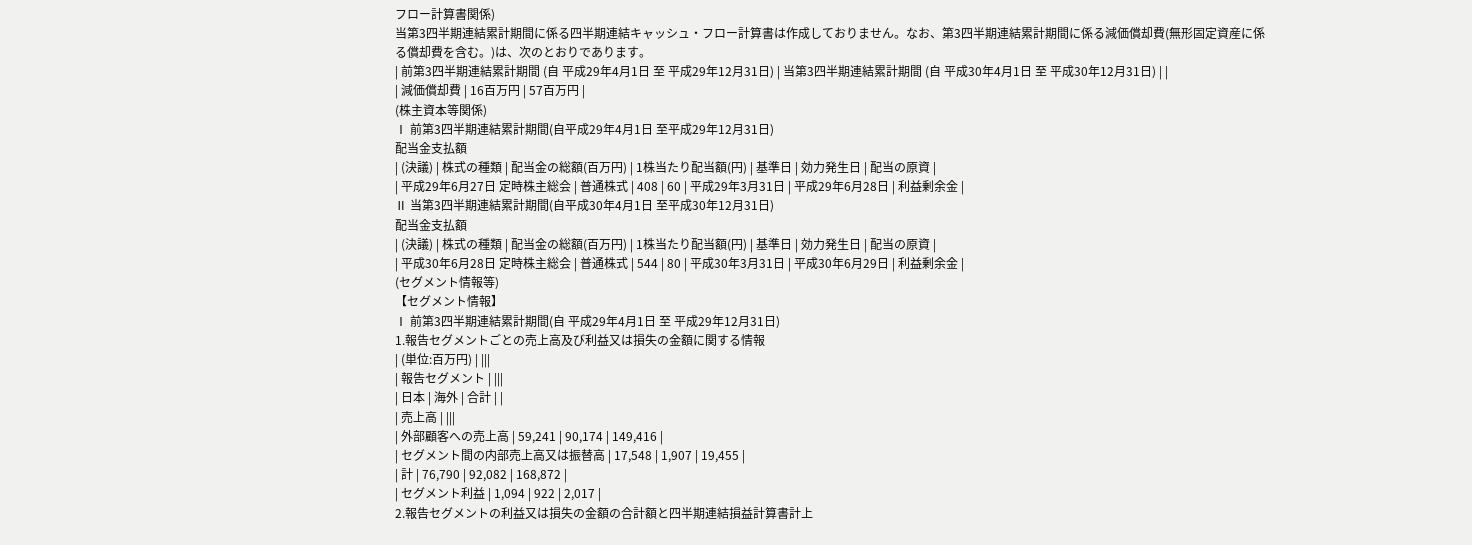フロー計算書関係)
当第3四半期連結累計期間に係る四半期連結キャッシュ・フロー計算書は作成しておりません。なお、第3四半期連結累計期間に係る減価償却費(無形固定資産に係る償却費を含む。)は、次のとおりであります。
| 前第3四半期連結累計期間 (自 平成29年4月1日 至 平成29年12月31日) | 当第3四半期連結累計期間 (自 平成30年4月1日 至 平成30年12月31日) | |
| 減価償却費 | 16百万円 | 57百万円 |
(株主資本等関係)
Ⅰ 前第3四半期連結累計期間(自平成29年4月1日 至平成29年12月31日)
配当金支払額
| (決議) | 株式の種類 | 配当金の総額(百万円) | 1株当たり配当額(円) | 基準日 | 効力発生日 | 配当の原資 |
| 平成29年6月27日 定時株主総会 | 普通株式 | 408 | 60 | 平成29年3月31日 | 平成29年6月28日 | 利益剰余金 |
Ⅱ 当第3四半期連結累計期間(自平成30年4月1日 至平成30年12月31日)
配当金支払額
| (決議) | 株式の種類 | 配当金の総額(百万円) | 1株当たり配当額(円) | 基準日 | 効力発生日 | 配当の原資 |
| 平成30年6月28日 定時株主総会 | 普通株式 | 544 | 80 | 平成30年3月31日 | 平成30年6月29日 | 利益剰余金 |
(セグメント情報等)
【セグメント情報】
Ⅰ 前第3四半期連結累計期間(自 平成29年4月1日 至 平成29年12月31日)
1.報告セグメントごとの売上高及び利益又は損失の金額に関する情報
| (単位:百万円) | |||
| 報告セグメント | |||
| 日本 | 海外 | 合計 | |
| 売上高 | |||
| 外部顧客への売上高 | 59,241 | 90,174 | 149,416 |
| セグメント間の内部売上高又は振替高 | 17,548 | 1,907 | 19,455 |
| 計 | 76,790 | 92,082 | 168,872 |
| セグメント利益 | 1,094 | 922 | 2,017 |
2.報告セグメントの利益又は損失の金額の合計額と四半期連結損益計算書計上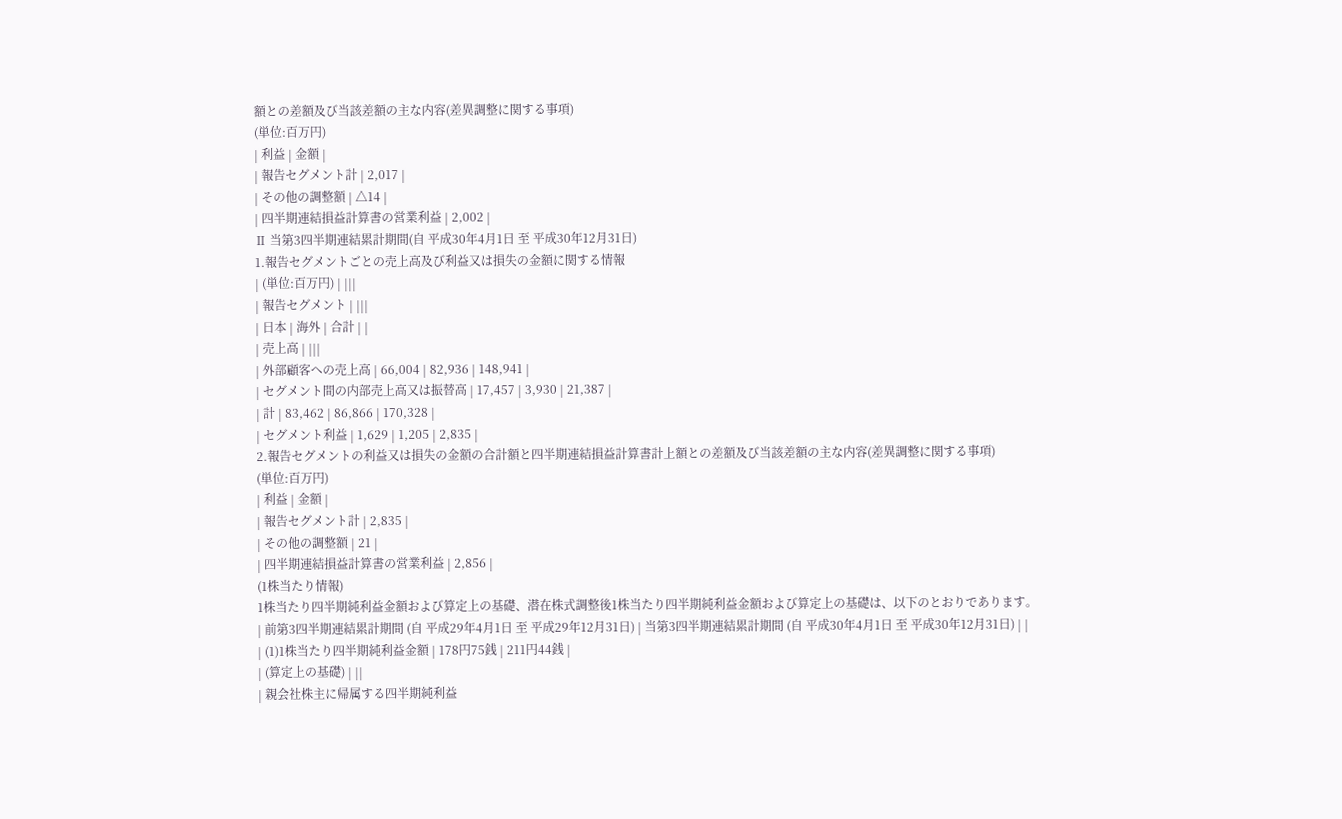額との差額及び当該差額の主な内容(差異調整に関する事項)
(単位:百万円)
| 利益 | 金額 |
| 報告セグメント計 | 2,017 |
| その他の調整額 | △14 |
| 四半期連結損益計算書の営業利益 | 2,002 |
Ⅱ 当第3四半期連結累計期間(自 平成30年4月1日 至 平成30年12月31日)
1.報告セグメントごとの売上高及び利益又は損失の金額に関する情報
| (単位:百万円) | |||
| 報告セグメント | |||
| 日本 | 海外 | 合計 | |
| 売上高 | |||
| 外部顧客への売上高 | 66,004 | 82,936 | 148,941 |
| セグメント間の内部売上高又は振替高 | 17,457 | 3,930 | 21,387 |
| 計 | 83,462 | 86,866 | 170,328 |
| セグメント利益 | 1,629 | 1,205 | 2,835 |
2.報告セグメントの利益又は損失の金額の合計額と四半期連結損益計算書計上額との差額及び当該差額の主な内容(差異調整に関する事項)
(単位:百万円)
| 利益 | 金額 |
| 報告セグメント計 | 2,835 |
| その他の調整額 | 21 |
| 四半期連結損益計算書の営業利益 | 2,856 |
(1株当たり情報)
1株当たり四半期純利益金額および算定上の基礎、潜在株式調整後1株当たり四半期純利益金額および算定上の基礎は、以下のとおりであります。
| 前第3四半期連結累計期間 (自 平成29年4月1日 至 平成29年12月31日) | 当第3四半期連結累計期間 (自 平成30年4月1日 至 平成30年12月31日) | |
| (1)1株当たり四半期純利益金額 | 178円75銭 | 211円44銭 |
| (算定上の基礎) | ||
| 親会社株主に帰属する四半期純利益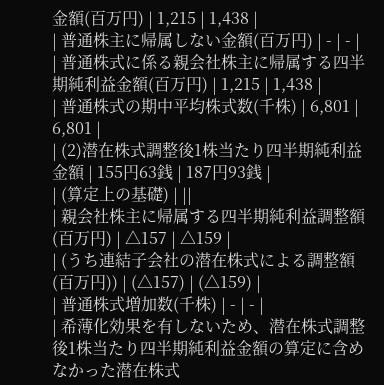金額(百万円) | 1,215 | 1,438 |
| 普通株主に帰属しない金額(百万円) | - | - |
| 普通株式に係る親会社株主に帰属する四半期純利益金額(百万円) | 1,215 | 1,438 |
| 普通株式の期中平均株式数(千株) | 6,801 | 6,801 |
| (2)潜在株式調整後1株当たり四半期純利益金額 | 155円63銭 | 187円93銭 |
| (算定上の基礎) | ||
| 親会社株主に帰属する四半期純利益調整額(百万円) | △157 | △159 |
| (うち連結子会社の潜在株式による調整額(百万円)) | (△157) | (△159) |
| 普通株式増加数(千株) | - | - |
| 希薄化効果を有しないため、潜在株式調整後1株当たり四半期純利益金額の算定に含めなかった潜在株式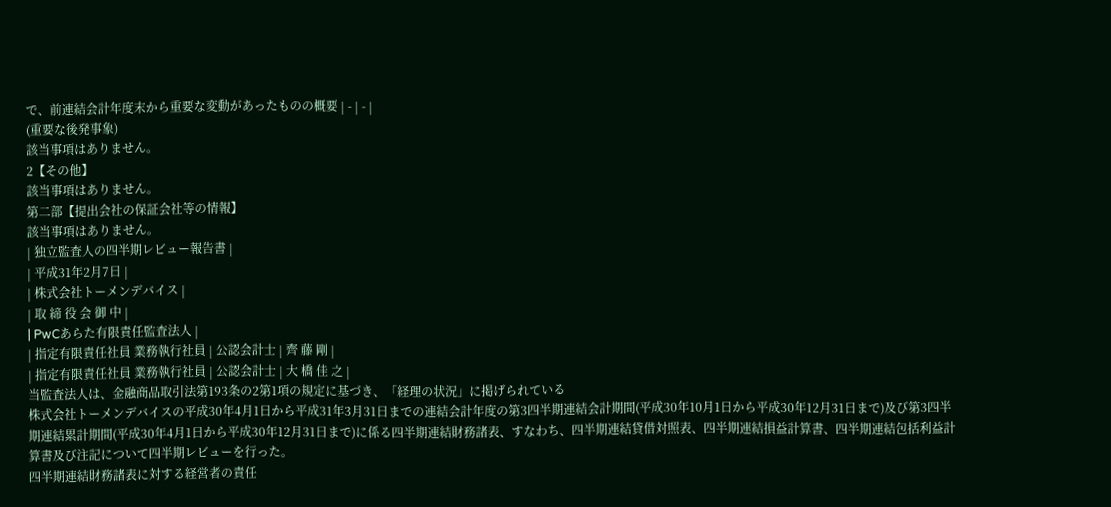で、前連結会計年度末から重要な変動があったものの概要 | - | - |
(重要な後発事象)
該当事項はありません。
2【その他】
該当事項はありません。
第二部【提出会社の保証会社等の情報】
該当事項はありません。
| 独立監査人の四半期レビュー報告書 |
| 平成31年2月7日 |
| 株式会社トーメンデバイス |
| 取 締 役 会 御 中 |
| PwCあらた有限責任監査法人 |
| 指定有限責任社員 業務執行社員 | 公認会計士 | 齊 藤 剛 |
| 指定有限責任社員 業務執行社員 | 公認会計士 | 大 橋 佳 之 |
当監査法人は、金融商品取引法第193条の2第1項の規定に基づき、「経理の状況」に掲げられている
株式会社トーメンデバイスの平成30年4月1日から平成31年3月31日までの連結会計年度の第3四半期連結会計期間(平成30年10月1日から平成30年12月31日まで)及び第3四半期連結累計期間(平成30年4月1日から平成30年12月31日まで)に係る四半期連結財務諸表、すなわち、四半期連結貸借対照表、四半期連結損益計算書、四半期連結包括利益計算書及び注記について四半期レビューを行った。
四半期連結財務諸表に対する経営者の責任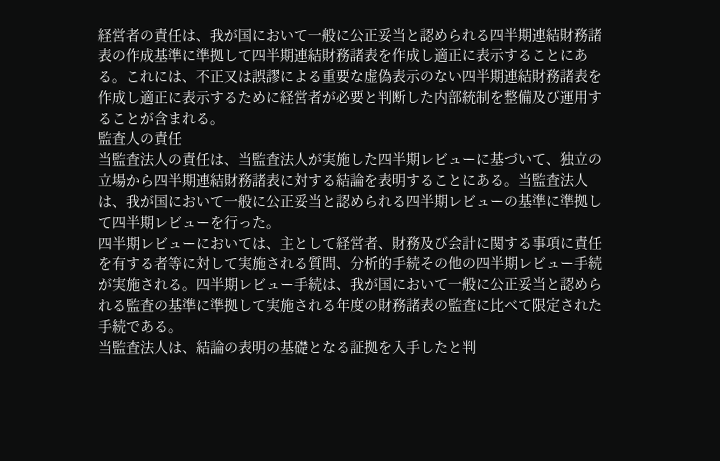経営者の責任は、我が国において一般に公正妥当と認められる四半期連結財務諸表の作成基準に準拠して四半期連結財務諸表を作成し適正に表示することにある。これには、不正又は誤謬による重要な虚偽表示のない四半期連結財務諸表を作成し適正に表示するために経営者が必要と判断した内部統制を整備及び運用することが含まれる。
監査人の責任
当監査法人の責任は、当監査法人が実施した四半期レビューに基づいて、独立の立場から四半期連結財務諸表に対する結論を表明することにある。当監査法人は、我が国において一般に公正妥当と認められる四半期レビューの基準に準拠して四半期レビューを行った。
四半期レビューにおいては、主として経営者、財務及び会計に関する事項に責任を有する者等に対して実施される質問、分析的手続その他の四半期レビュー手続が実施される。四半期レビュー手続は、我が国において一般に公正妥当と認められる監査の基準に準拠して実施される年度の財務諸表の監査に比べて限定された手続である。
当監査法人は、結論の表明の基礎となる証拠を入手したと判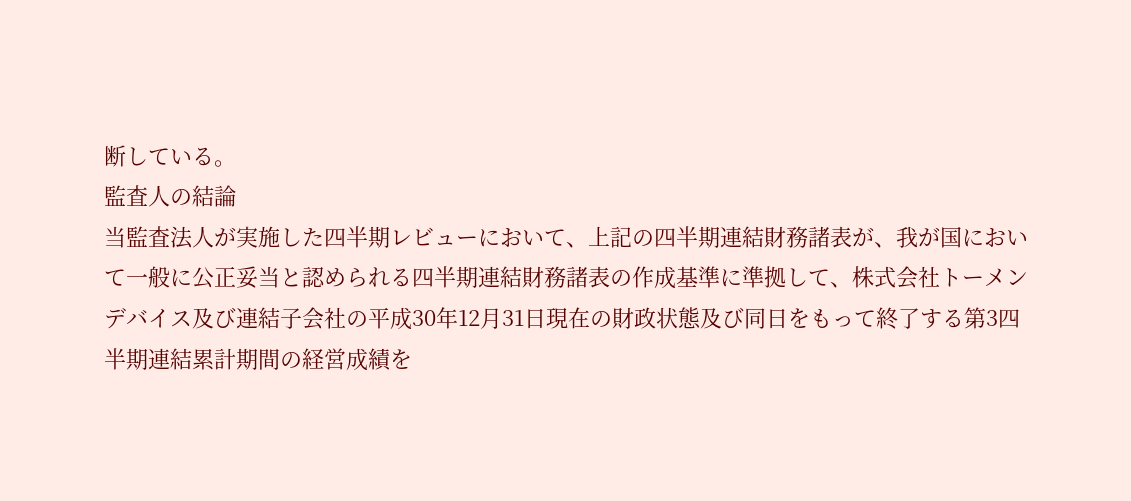断している。
監査人の結論
当監査法人が実施した四半期レビューにおいて、上記の四半期連結財務諸表が、我が国において一般に公正妥当と認められる四半期連結財務諸表の作成基準に準拠して、株式会社トーメンデバイス及び連結子会社の平成30年12月31日現在の財政状態及び同日をもって終了する第3四半期連結累計期間の経営成績を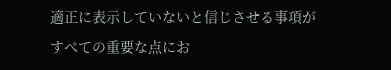適正に表示していないと信じさせる事項がすべての重要な点にお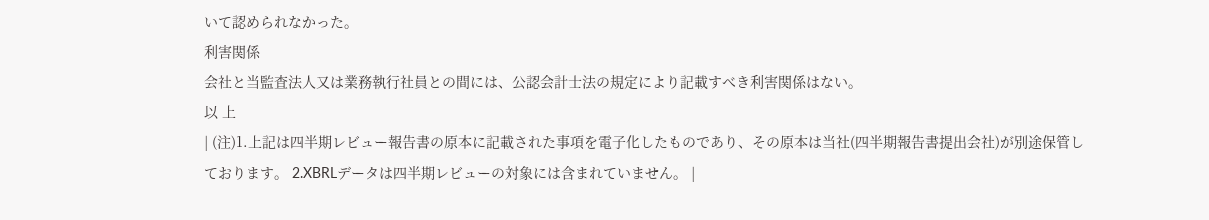いて認められなかった。
利害関係
会社と当監査法人又は業務執行社員との間には、公認会計士法の規定により記載すべき利害関係はない。
以 上
| (注)1.上記は四半期レビュー報告書の原本に記載された事項を電子化したものであり、その原本は当社(四半期報告書提出会社)が別途保管しております。 2.XBRLデータは四半期レビューの対象には含まれていません。 |